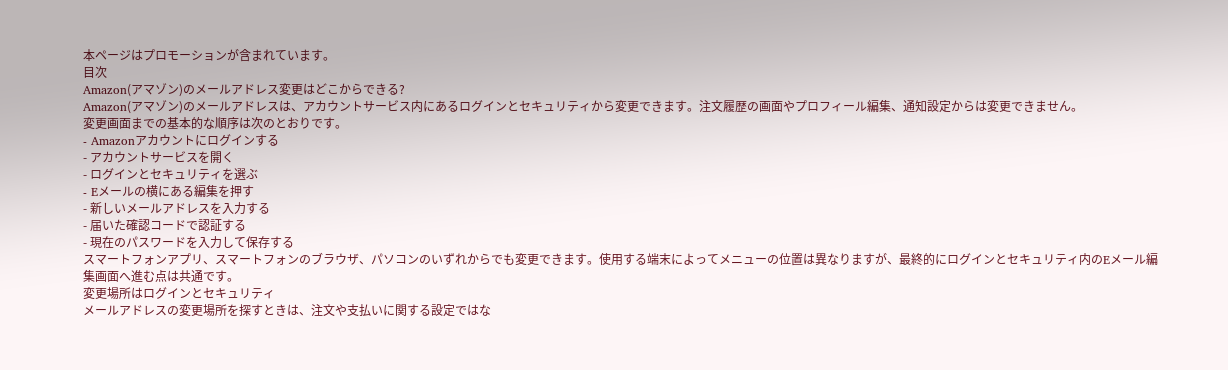本ページはプロモーションが含まれています。
目次
Amazon(アマゾン)のメールアドレス変更はどこからできる?
Amazon(アマゾン)のメールアドレスは、アカウントサービス内にあるログインとセキュリティから変更できます。注文履歴の画面やプロフィール編集、通知設定からは変更できません。
変更画面までの基本的な順序は次のとおりです。
- Amazonアカウントにログインする
- アカウントサービスを開く
- ログインとセキュリティを選ぶ
- Eメールの横にある編集を押す
- 新しいメールアドレスを入力する
- 届いた確認コードで認証する
- 現在のパスワードを入力して保存する
スマートフォンアプリ、スマートフォンのブラウザ、パソコンのいずれからでも変更できます。使用する端末によってメニューの位置は異なりますが、最終的にログインとセキュリティ内のEメール編集画面へ進む点は共通です。
変更場所はログインとセキュリティ
メールアドレスの変更場所を探すときは、注文や支払いに関する設定ではな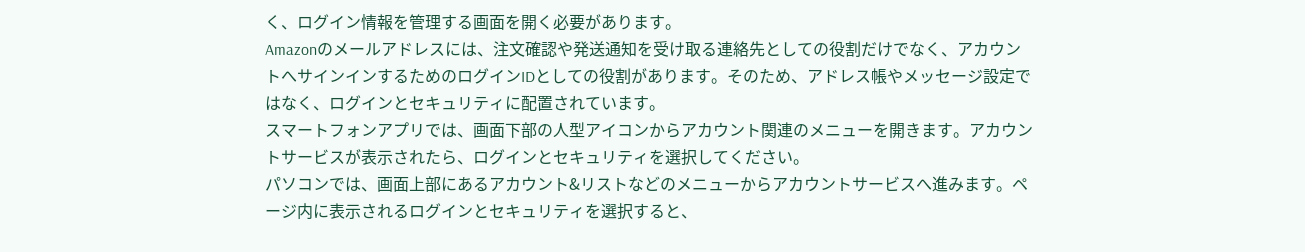く、ログイン情報を管理する画面を開く必要があります。
Amazonのメールアドレスには、注文確認や発送通知を受け取る連絡先としての役割だけでなく、アカウントへサインインするためのログインIDとしての役割があります。そのため、アドレス帳やメッセージ設定ではなく、ログインとセキュリティに配置されています。
スマートフォンアプリでは、画面下部の人型アイコンからアカウント関連のメニューを開きます。アカウントサービスが表示されたら、ログインとセキュリティを選択してください。
パソコンでは、画面上部にあるアカウント&リストなどのメニューからアカウントサービスへ進みます。ページ内に表示されるログインとセキュリティを選択すると、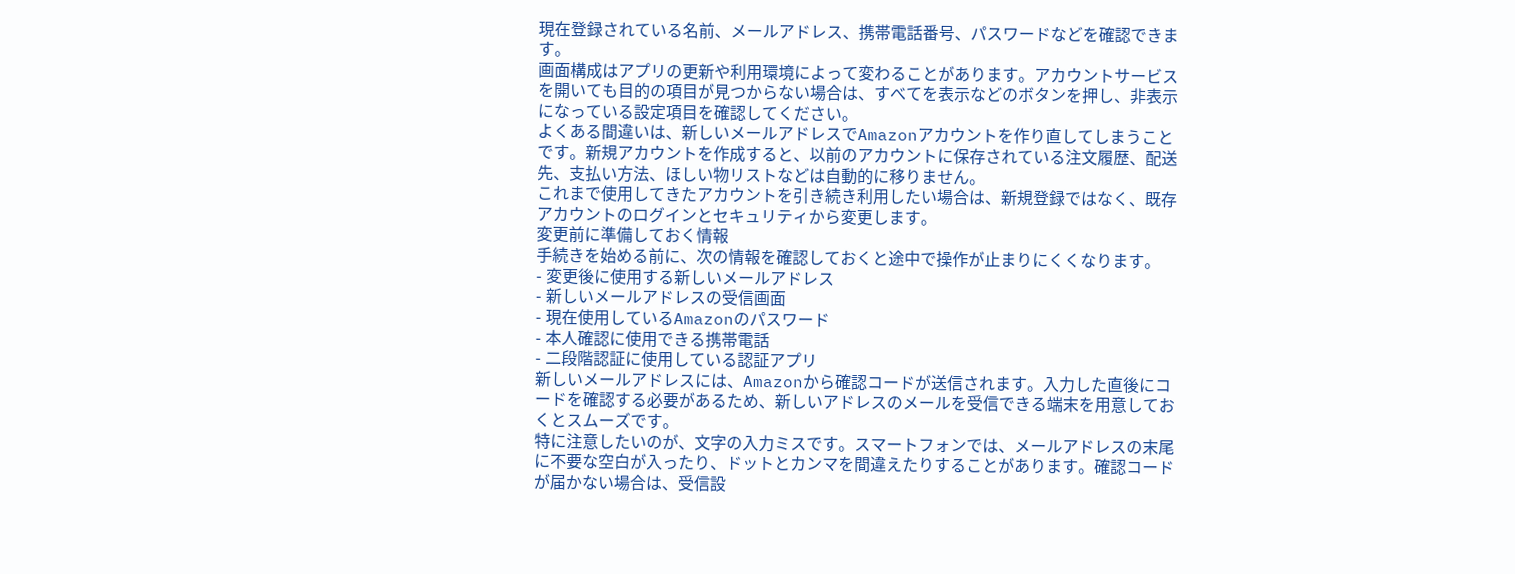現在登録されている名前、メールアドレス、携帯電話番号、パスワードなどを確認できます。
画面構成はアプリの更新や利用環境によって変わることがあります。アカウントサービスを開いても目的の項目が見つからない場合は、すべてを表示などのボタンを押し、非表示になっている設定項目を確認してください。
よくある間違いは、新しいメールアドレスでAmazonアカウントを作り直してしまうことです。新規アカウントを作成すると、以前のアカウントに保存されている注文履歴、配送先、支払い方法、ほしい物リストなどは自動的に移りません。
これまで使用してきたアカウントを引き続き利用したい場合は、新規登録ではなく、既存アカウントのログインとセキュリティから変更します。
変更前に準備しておく情報
手続きを始める前に、次の情報を確認しておくと途中で操作が止まりにくくなります。
- 変更後に使用する新しいメールアドレス
- 新しいメールアドレスの受信画面
- 現在使用しているAmazonのパスワード
- 本人確認に使用できる携帯電話
- 二段階認証に使用している認証アプリ
新しいメールアドレスには、Amazonから確認コードが送信されます。入力した直後にコードを確認する必要があるため、新しいアドレスのメールを受信できる端末を用意しておくとスムーズです。
特に注意したいのが、文字の入力ミスです。スマートフォンでは、メールアドレスの末尾に不要な空白が入ったり、ドットとカンマを間違えたりすることがあります。確認コードが届かない場合は、受信設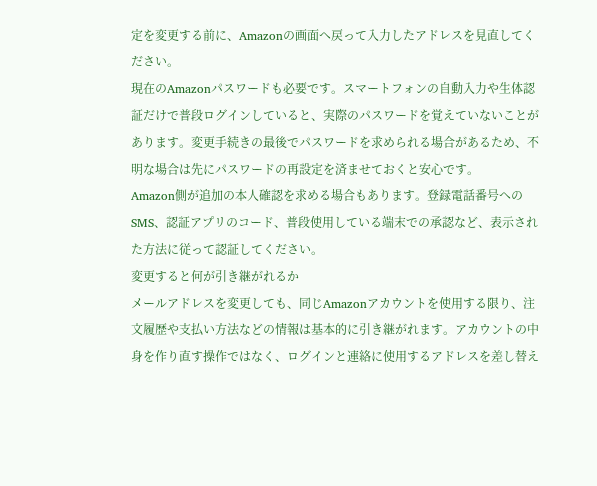定を変更する前に、Amazonの画面へ戻って入力したアドレスを見直してください。
現在のAmazonパスワードも必要です。スマートフォンの自動入力や生体認証だけで普段ログインしていると、実際のパスワードを覚えていないことがあります。変更手続きの最後でパスワードを求められる場合があるため、不明な場合は先にパスワードの再設定を済ませておくと安心です。
Amazon側が追加の本人確認を求める場合もあります。登録電話番号へのSMS、認証アプリのコード、普段使用している端末での承認など、表示された方法に従って認証してください。
変更すると何が引き継がれるか
メールアドレスを変更しても、同じAmazonアカウントを使用する限り、注文履歴や支払い方法などの情報は基本的に引き継がれます。アカウントの中身を作り直す操作ではなく、ログインと連絡に使用するアドレスを差し替え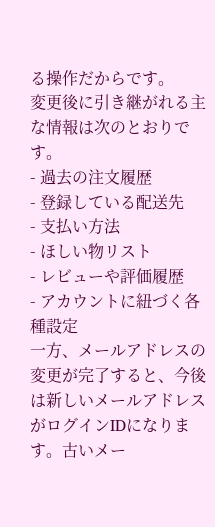る操作だからです。
変更後に引き継がれる主な情報は次のとおりです。
- 過去の注文履歴
- 登録している配送先
- 支払い方法
- ほしい物リスト
- レビューや評価履歴
- アカウントに紐づく各種設定
一方、メールアドレスの変更が完了すると、今後は新しいメールアドレスがログインIDになります。古いメー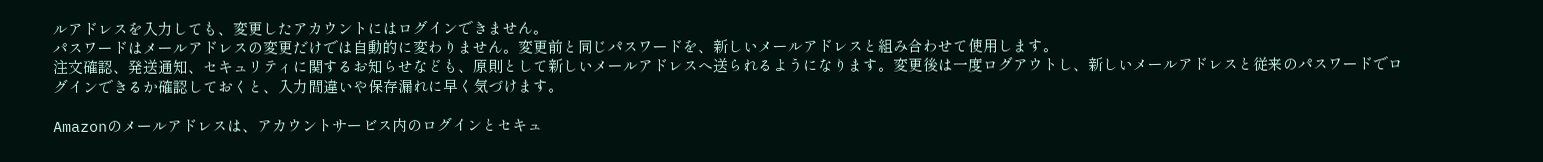ルアドレスを入力しても、変更したアカウントにはログインできません。
パスワードはメールアドレスの変更だけでは自動的に変わりません。変更前と同じパスワードを、新しいメールアドレスと組み合わせて使用します。
注文確認、発送通知、セキュリティに関するお知らせなども、原則として新しいメールアドレスへ送られるようになります。変更後は一度ログアウトし、新しいメールアドレスと従来のパスワードでログインできるか確認しておくと、入力間違いや保存漏れに早く気づけます。

Amazonのメールアドレスは、アカウントサービス内のログインとセキュ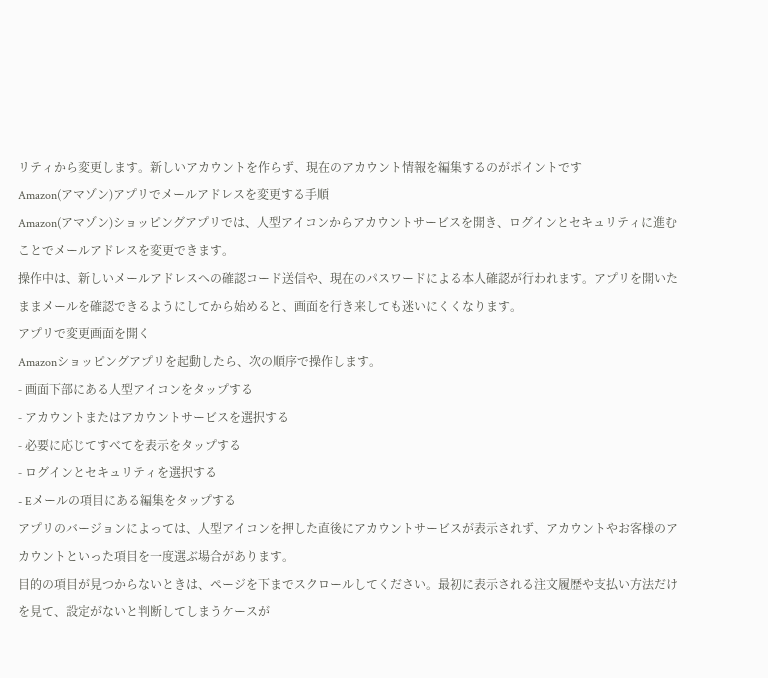リティから変更します。新しいアカウントを作らず、現在のアカウント情報を編集するのがポイントです
Amazon(アマゾン)アプリでメールアドレスを変更する手順
Amazon(アマゾン)ショッピングアプリでは、人型アイコンからアカウントサービスを開き、ログインとセキュリティに進むことでメールアドレスを変更できます。
操作中は、新しいメールアドレスへの確認コード送信や、現在のパスワードによる本人確認が行われます。アプリを開いたままメールを確認できるようにしてから始めると、画面を行き来しても迷いにくくなります。
アプリで変更画面を開く
Amazonショッピングアプリを起動したら、次の順序で操作します。
- 画面下部にある人型アイコンをタップする
- アカウントまたはアカウントサービスを選択する
- 必要に応じてすべてを表示をタップする
- ログインとセキュリティを選択する
- Eメールの項目にある編集をタップする
アプリのバージョンによっては、人型アイコンを押した直後にアカウントサービスが表示されず、アカウントやお客様のアカウントといった項目を一度選ぶ場合があります。
目的の項目が見つからないときは、ページを下までスクロールしてください。最初に表示される注文履歴や支払い方法だけを見て、設定がないと判断してしまうケースが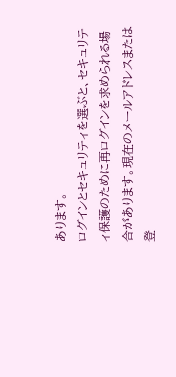あります。
ログインとセキュリティを選ぶと、セキュリティ保護のために再ログインを求められる場合があります。現在のメールアドレスまたは登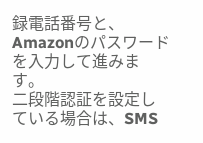録電話番号と、Amazonのパスワードを入力して進みます。
二段階認証を設定している場合は、SMS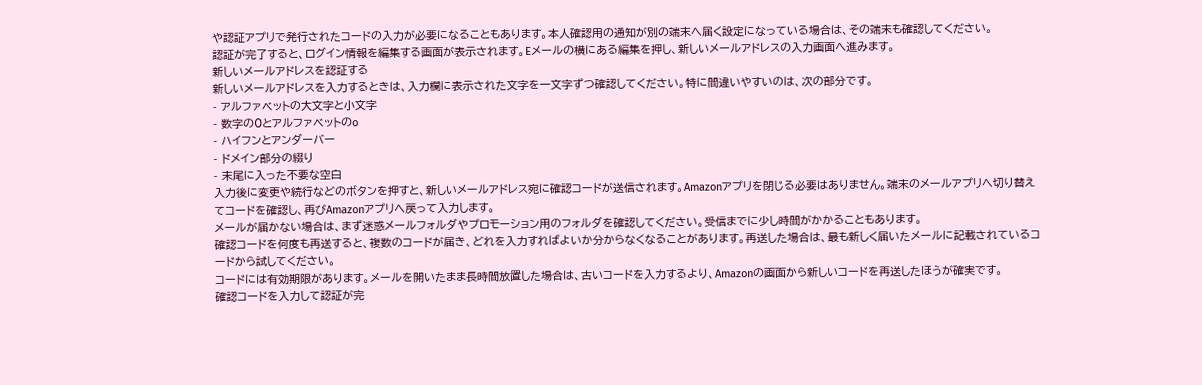や認証アプリで発行されたコードの入力が必要になることもあります。本人確認用の通知が別の端末へ届く設定になっている場合は、その端末も確認してください。
認証が完了すると、ログイン情報を編集する画面が表示されます。Eメールの横にある編集を押し、新しいメールアドレスの入力画面へ進みます。
新しいメールアドレスを認証する
新しいメールアドレスを入力するときは、入力欄に表示された文字を一文字ずつ確認してください。特に間違いやすいのは、次の部分です。
- アルファベットの大文字と小文字
- 数字の0とアルファベットのo
- ハイフンとアンダーバー
- ドメイン部分の綴り
- 末尾に入った不要な空白
入力後に変更や続行などのボタンを押すと、新しいメールアドレス宛に確認コードが送信されます。Amazonアプリを閉じる必要はありません。端末のメールアプリへ切り替えてコードを確認し、再びAmazonアプリへ戻って入力します。
メールが届かない場合は、まず迷惑メールフォルダやプロモーション用のフォルダを確認してください。受信までに少し時間がかかることもあります。
確認コードを何度も再送すると、複数のコードが届き、どれを入力すればよいか分からなくなることがあります。再送した場合は、最も新しく届いたメールに記載されているコードから試してください。
コードには有効期限があります。メールを開いたまま長時間放置した場合は、古いコードを入力するより、Amazonの画面から新しいコードを再送したほうが確実です。
確認コードを入力して認証が完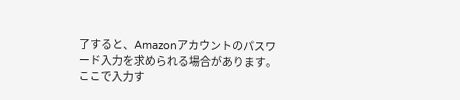了すると、Amazonアカウントのパスワード入力を求められる場合があります。ここで入力す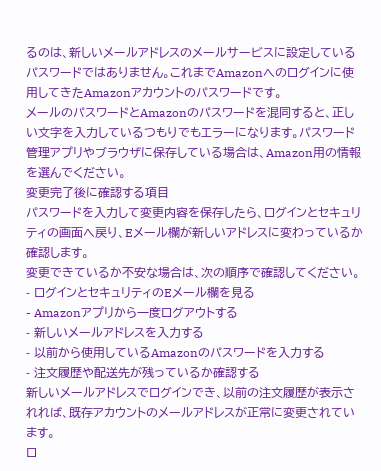るのは、新しいメールアドレスのメールサービスに設定しているパスワードではありません。これまでAmazonへのログインに使用してきたAmazonアカウントのパスワードです。
メールのパスワードとAmazonのパスワードを混同すると、正しい文字を入力しているつもりでもエラーになります。パスワード管理アプリやブラウザに保存している場合は、Amazon用の情報を選んでください。
変更完了後に確認する項目
パスワードを入力して変更内容を保存したら、ログインとセキュリティの画面へ戻り、Eメール欄が新しいアドレスに変わっているか確認します。
変更できているか不安な場合は、次の順序で確認してください。
- ログインとセキュリティのEメール欄を見る
- Amazonアプリから一度ログアウトする
- 新しいメールアドレスを入力する
- 以前から使用しているAmazonのパスワードを入力する
- 注文履歴や配送先が残っているか確認する
新しいメールアドレスでログインでき、以前の注文履歴が表示されれば、既存アカウントのメールアドレスが正常に変更されています。
ロ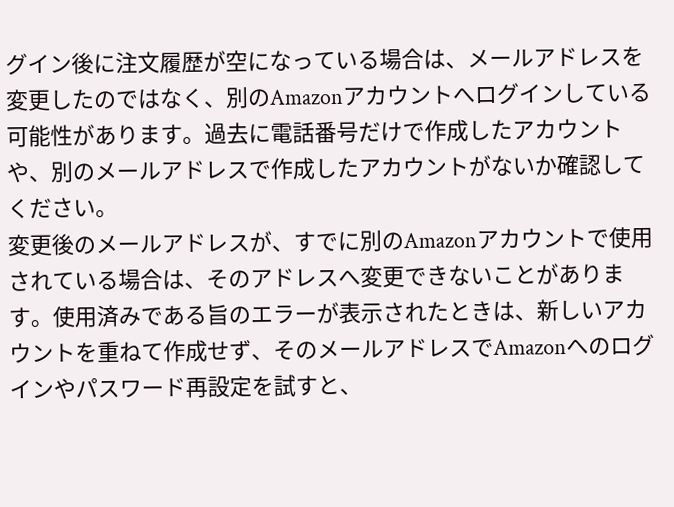グイン後に注文履歴が空になっている場合は、メールアドレスを変更したのではなく、別のAmazonアカウントへログインしている可能性があります。過去に電話番号だけで作成したアカウントや、別のメールアドレスで作成したアカウントがないか確認してください。
変更後のメールアドレスが、すでに別のAmazonアカウントで使用されている場合は、そのアドレスへ変更できないことがあります。使用済みである旨のエラーが表示されたときは、新しいアカウントを重ねて作成せず、そのメールアドレスでAmazonへのログインやパスワード再設定を試すと、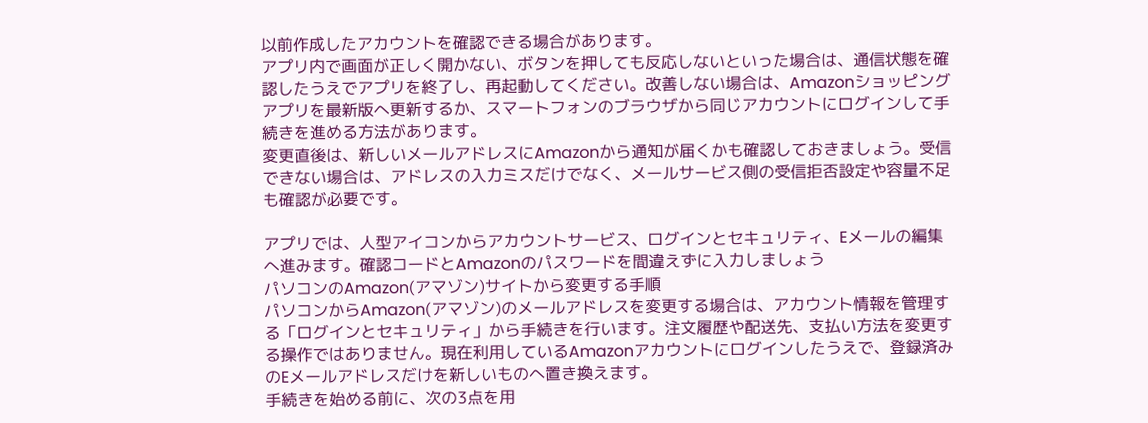以前作成したアカウントを確認できる場合があります。
アプリ内で画面が正しく開かない、ボタンを押しても反応しないといった場合は、通信状態を確認したうえでアプリを終了し、再起動してください。改善しない場合は、Amazonショッピングアプリを最新版へ更新するか、スマートフォンのブラウザから同じアカウントにログインして手続きを進める方法があります。
変更直後は、新しいメールアドレスにAmazonから通知が届くかも確認しておきましょう。受信できない場合は、アドレスの入力ミスだけでなく、メールサービス側の受信拒否設定や容量不足も確認が必要です。

アプリでは、人型アイコンからアカウントサービス、ログインとセキュリティ、Eメールの編集へ進みます。確認コードとAmazonのパスワードを間違えずに入力しましょう
パソコンのAmazon(アマゾン)サイトから変更する手順
パソコンからAmazon(アマゾン)のメールアドレスを変更する場合は、アカウント情報を管理する「ログインとセキュリティ」から手続きを行います。注文履歴や配送先、支払い方法を変更する操作ではありません。現在利用しているAmazonアカウントにログインしたうえで、登録済みのEメールアドレスだけを新しいものへ置き換えます。
手続きを始める前に、次の3点を用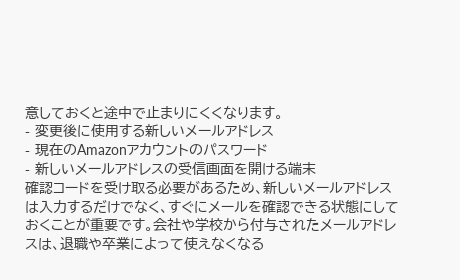意しておくと途中で止まりにくくなります。
- 変更後に使用する新しいメールアドレス
- 現在のAmazonアカウントのパスワード
- 新しいメールアドレスの受信画面を開ける端末
確認コードを受け取る必要があるため、新しいメールアドレスは入力するだけでなく、すぐにメールを確認できる状態にしておくことが重要です。会社や学校から付与されたメールアドレスは、退職や卒業によって使えなくなる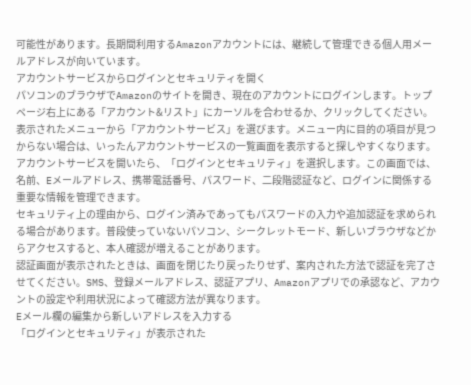可能性があります。長期間利用するAmazonアカウントには、継続して管理できる個人用メールアドレスが向いています。
アカウントサービスからログインとセキュリティを開く
パソコンのブラウザでAmazonのサイトを開き、現在のアカウントにログインします。トップページ右上にある「アカウント&リスト」にカーソルを合わせるか、クリックしてください。
表示されたメニューから「アカウントサービス」を選びます。メニュー内に目的の項目が見つからない場合は、いったんアカウントサービスの一覧画面を表示すると探しやすくなります。
アカウントサービスを開いたら、「ログインとセキュリティ」を選択します。この画面では、名前、Eメールアドレス、携帯電話番号、パスワード、二段階認証など、ログインに関係する重要な情報を管理できます。
セキュリティ上の理由から、ログイン済みであってもパスワードの入力や追加認証を求められる場合があります。普段使っていないパソコン、シークレットモード、新しいブラウザなどからアクセスすると、本人確認が増えることがあります。
認証画面が表示されたときは、画面を閉じたり戻ったりせず、案内された方法で認証を完了させてください。SMS、登録メールアドレス、認証アプリ、Amazonアプリでの承認など、アカウントの設定や利用状況によって確認方法が異なります。
Eメール欄の編集から新しいアドレスを入力する
「ログインとセキュリティ」が表示された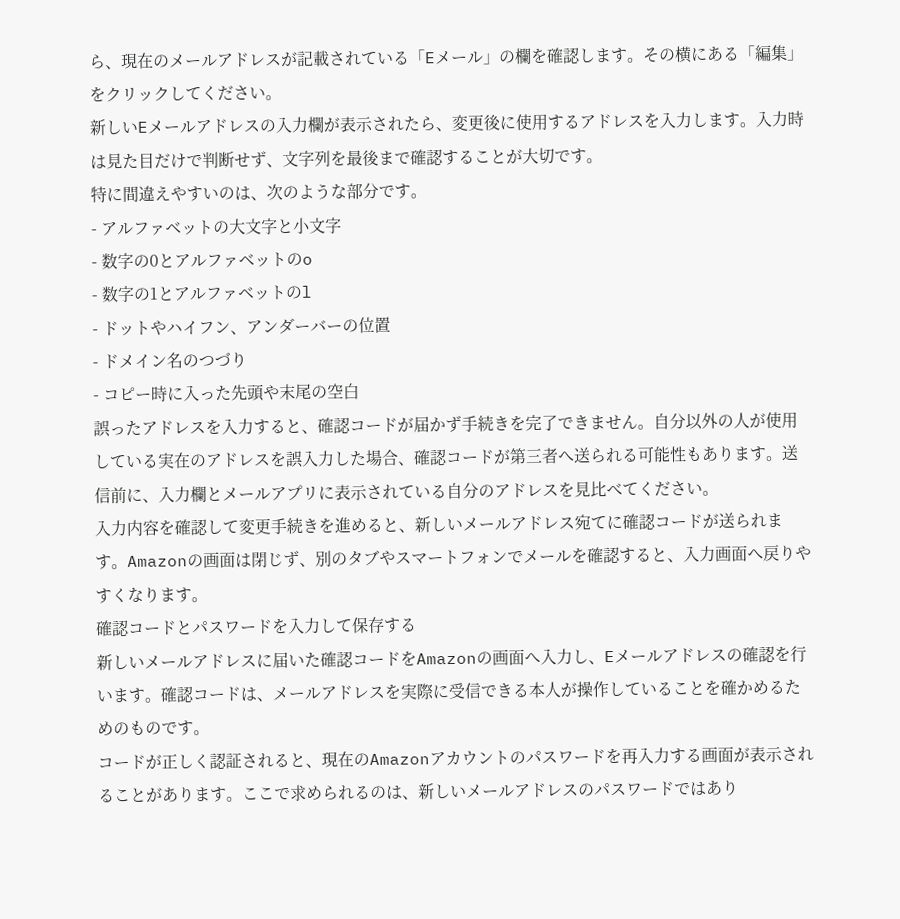ら、現在のメールアドレスが記載されている「Eメール」の欄を確認します。その横にある「編集」をクリックしてください。
新しいEメールアドレスの入力欄が表示されたら、変更後に使用するアドレスを入力します。入力時は見た目だけで判断せず、文字列を最後まで確認することが大切です。
特に間違えやすいのは、次のような部分です。
- アルファベットの大文字と小文字
- 数字の0とアルファベットのo
- 数字の1とアルファベットのl
- ドットやハイフン、アンダーバーの位置
- ドメイン名のつづり
- コピー時に入った先頭や末尾の空白
誤ったアドレスを入力すると、確認コードが届かず手続きを完了できません。自分以外の人が使用している実在のアドレスを誤入力した場合、確認コードが第三者へ送られる可能性もあります。送信前に、入力欄とメールアプリに表示されている自分のアドレスを見比べてください。
入力内容を確認して変更手続きを進めると、新しいメールアドレス宛てに確認コードが送られます。Amazonの画面は閉じず、別のタブやスマートフォンでメールを確認すると、入力画面へ戻りやすくなります。
確認コードとパスワードを入力して保存する
新しいメールアドレスに届いた確認コードをAmazonの画面へ入力し、Eメールアドレスの確認を行います。確認コードは、メールアドレスを実際に受信できる本人が操作していることを確かめるためのものです。
コードが正しく認証されると、現在のAmazonアカウントのパスワードを再入力する画面が表示されることがあります。ここで求められるのは、新しいメールアドレスのパスワードではあり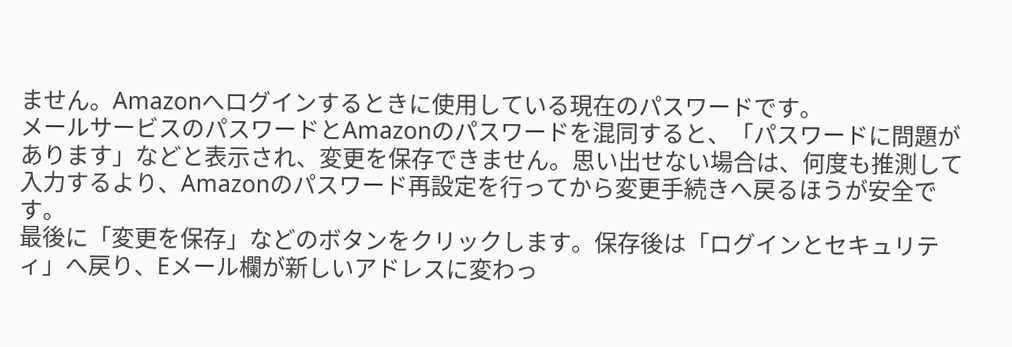ません。Amazonへログインするときに使用している現在のパスワードです。
メールサービスのパスワードとAmazonのパスワードを混同すると、「パスワードに問題があります」などと表示され、変更を保存できません。思い出せない場合は、何度も推測して入力するより、Amazonのパスワード再設定を行ってから変更手続きへ戻るほうが安全です。
最後に「変更を保存」などのボタンをクリックします。保存後は「ログインとセキュリティ」へ戻り、Eメール欄が新しいアドレスに変わっ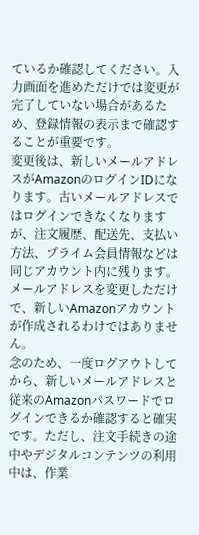ているか確認してください。入力画面を進めただけでは変更が完了していない場合があるため、登録情報の表示まで確認することが重要です。
変更後は、新しいメールアドレスがAmazonのログインIDになります。古いメールアドレスではログインできなくなりますが、注文履歴、配送先、支払い方法、プライム会員情報などは同じアカウント内に残ります。メールアドレスを変更しただけで、新しいAmazonアカウントが作成されるわけではありません。
念のため、一度ログアウトしてから、新しいメールアドレスと従来のAmazonパスワードでログインできるか確認すると確実です。ただし、注文手続きの途中やデジタルコンテンツの利用中は、作業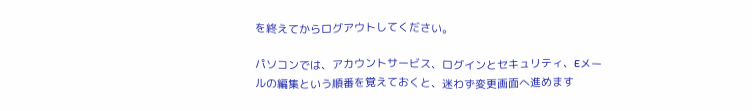を終えてからログアウトしてください。

パソコンでは、アカウントサービス、ログインとセキュリティ、Eメールの編集という順番を覚えておくと、迷わず変更画面へ進めます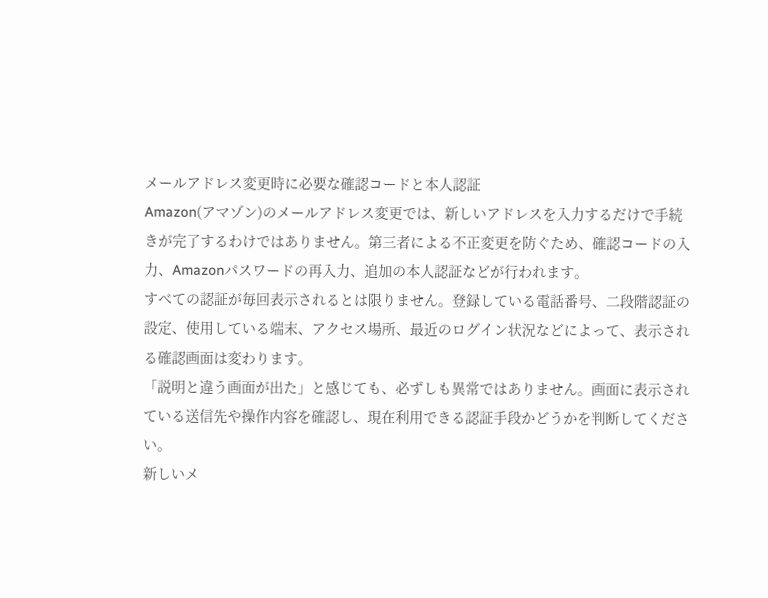メールアドレス変更時に必要な確認コードと本人認証
Amazon(アマゾン)のメールアドレス変更では、新しいアドレスを入力するだけで手続きが完了するわけではありません。第三者による不正変更を防ぐため、確認コードの入力、Amazonパスワードの再入力、追加の本人認証などが行われます。
すべての認証が毎回表示されるとは限りません。登録している電話番号、二段階認証の設定、使用している端末、アクセス場所、最近のログイン状況などによって、表示される確認画面は変わります。
「説明と違う画面が出た」と感じても、必ずしも異常ではありません。画面に表示されている送信先や操作内容を確認し、現在利用できる認証手段かどうかを判断してください。
新しいメ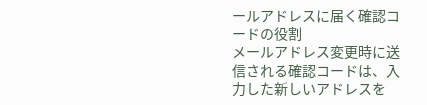ールアドレスに届く確認コードの役割
メールアドレス変更時に送信される確認コードは、入力した新しいアドレスを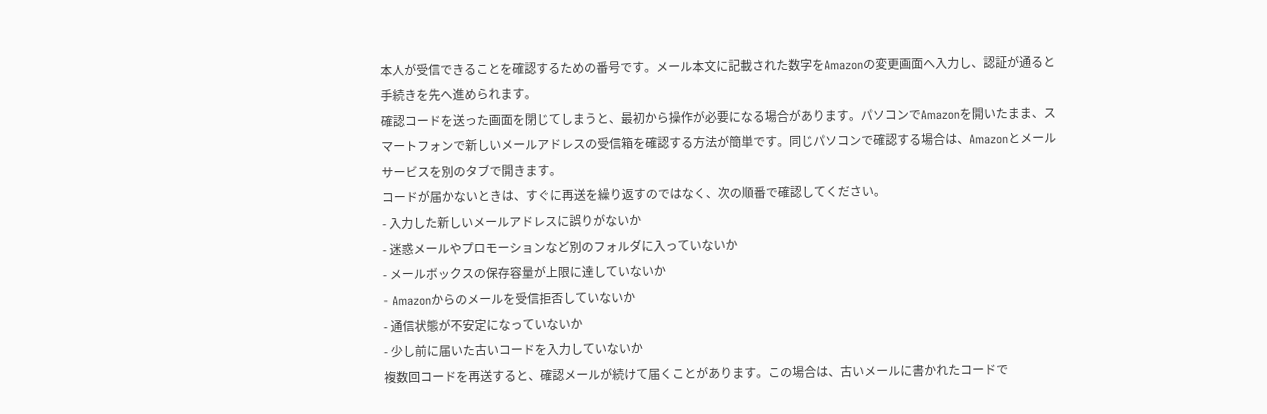本人が受信できることを確認するための番号です。メール本文に記載された数字をAmazonの変更画面へ入力し、認証が通ると手続きを先へ進められます。
確認コードを送った画面を閉じてしまうと、最初から操作が必要になる場合があります。パソコンでAmazonを開いたまま、スマートフォンで新しいメールアドレスの受信箱を確認する方法が簡単です。同じパソコンで確認する場合は、Amazonとメールサービスを別のタブで開きます。
コードが届かないときは、すぐに再送を繰り返すのではなく、次の順番で確認してください。
- 入力した新しいメールアドレスに誤りがないか
- 迷惑メールやプロモーションなど別のフォルダに入っていないか
- メールボックスの保存容量が上限に達していないか
- Amazonからのメールを受信拒否していないか
- 通信状態が不安定になっていないか
- 少し前に届いた古いコードを入力していないか
複数回コードを再送すると、確認メールが続けて届くことがあります。この場合は、古いメールに書かれたコードで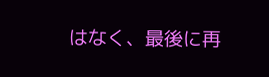はなく、最後に再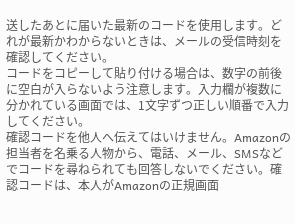送したあとに届いた最新のコードを使用します。どれが最新かわからないときは、メールの受信時刻を確認してください。
コードをコピーして貼り付ける場合は、数字の前後に空白が入らないよう注意します。入力欄が複数に分かれている画面では、1文字ずつ正しい順番で入力してください。
確認コードを他人へ伝えてはいけません。Amazonの担当者を名乗る人物から、電話、メール、SMSなどでコードを尋ねられても回答しないでください。確認コードは、本人がAmazonの正規画面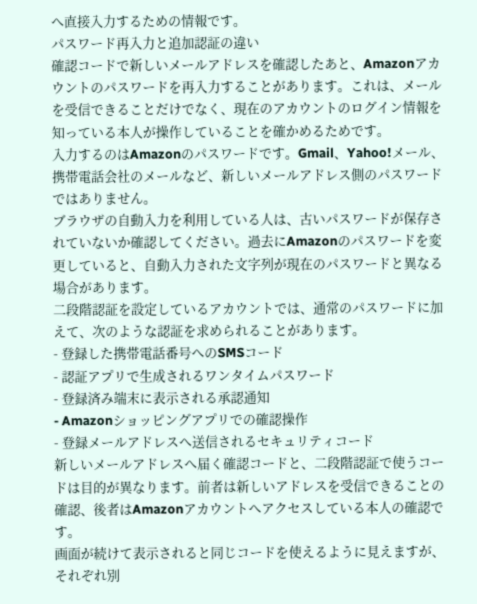へ直接入力するための情報です。
パスワード再入力と追加認証の違い
確認コードで新しいメールアドレスを確認したあと、Amazonアカウントのパスワードを再入力することがあります。これは、メールを受信できることだけでなく、現在のアカウントのログイン情報を知っている本人が操作していることを確かめるためです。
入力するのはAmazonのパスワードです。Gmail、Yahoo!メール、携帯電話会社のメールなど、新しいメールアドレス側のパスワードではありません。
ブラウザの自動入力を利用している人は、古いパスワードが保存されていないか確認してください。過去にAmazonのパスワードを変更していると、自動入力された文字列が現在のパスワードと異なる場合があります。
二段階認証を設定しているアカウントでは、通常のパスワードに加えて、次のような認証を求められることがあります。
- 登録した携帯電話番号へのSMSコード
- 認証アプリで生成されるワンタイムパスワード
- 登録済み端末に表示される承認通知
- Amazonショッピングアプリでの確認操作
- 登録メールアドレスへ送信されるセキュリティコード
新しいメールアドレスへ届く確認コードと、二段階認証で使うコードは目的が異なります。前者は新しいアドレスを受信できることの確認、後者はAmazonアカウントへアクセスしている本人の確認です。
画面が続けて表示されると同じコードを使えるように見えますが、それぞれ別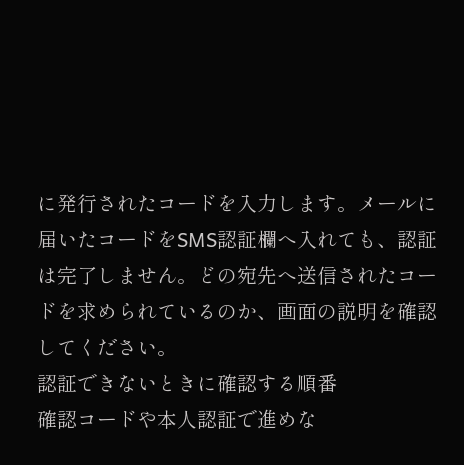に発行されたコードを入力します。メールに届いたコードをSMS認証欄へ入れても、認証は完了しません。どの宛先へ送信されたコードを求められているのか、画面の説明を確認してください。
認証できないときに確認する順番
確認コードや本人認証で進めな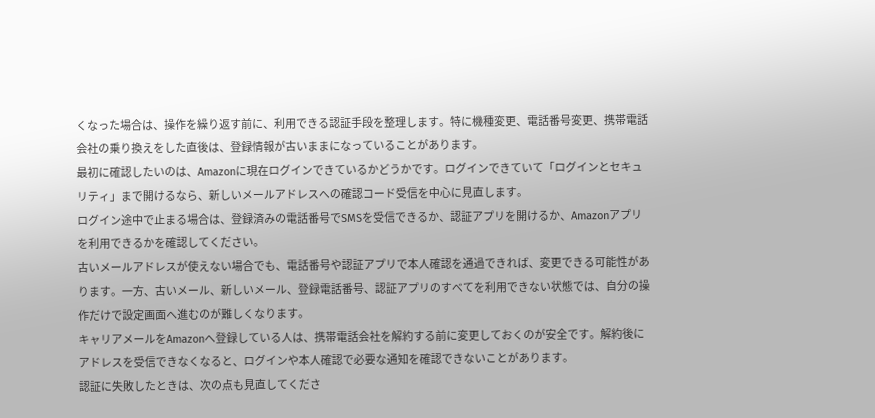くなった場合は、操作を繰り返す前に、利用できる認証手段を整理します。特に機種変更、電話番号変更、携帯電話会社の乗り換えをした直後は、登録情報が古いままになっていることがあります。
最初に確認したいのは、Amazonに現在ログインできているかどうかです。ログインできていて「ログインとセキュリティ」まで開けるなら、新しいメールアドレスへの確認コード受信を中心に見直します。
ログイン途中で止まる場合は、登録済みの電話番号でSMSを受信できるか、認証アプリを開けるか、Amazonアプリを利用できるかを確認してください。
古いメールアドレスが使えない場合でも、電話番号や認証アプリで本人確認を通過できれば、変更できる可能性があります。一方、古いメール、新しいメール、登録電話番号、認証アプリのすべてを利用できない状態では、自分の操作だけで設定画面へ進むのが難しくなります。
キャリアメールをAmazonへ登録している人は、携帯電話会社を解約する前に変更しておくのが安全です。解約後にアドレスを受信できなくなると、ログインや本人確認で必要な通知を確認できないことがあります。
認証に失敗したときは、次の点も見直してくださ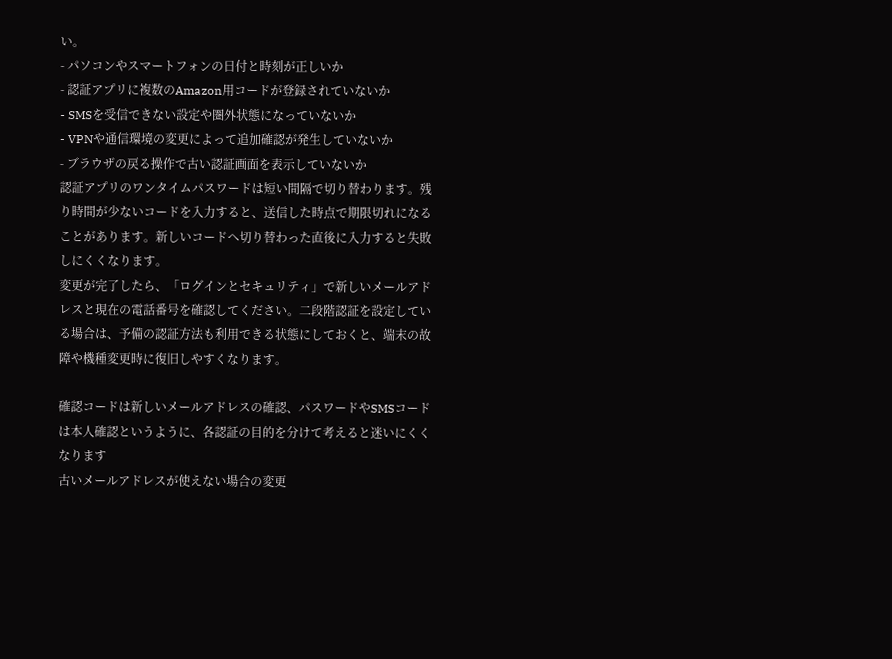い。
- パソコンやスマートフォンの日付と時刻が正しいか
- 認証アプリに複数のAmazon用コードが登録されていないか
- SMSを受信できない設定や圏外状態になっていないか
- VPNや通信環境の変更によって追加確認が発生していないか
- ブラウザの戻る操作で古い認証画面を表示していないか
認証アプリのワンタイムパスワードは短い間隔で切り替わります。残り時間が少ないコードを入力すると、送信した時点で期限切れになることがあります。新しいコードへ切り替わった直後に入力すると失敗しにくくなります。
変更が完了したら、「ログインとセキュリティ」で新しいメールアドレスと現在の電話番号を確認してください。二段階認証を設定している場合は、予備の認証方法も利用できる状態にしておくと、端末の故障や機種変更時に復旧しやすくなります。

確認コードは新しいメールアドレスの確認、パスワードやSMSコードは本人確認というように、各認証の目的を分けて考えると迷いにくくなります
古いメールアドレスが使えない場合の変更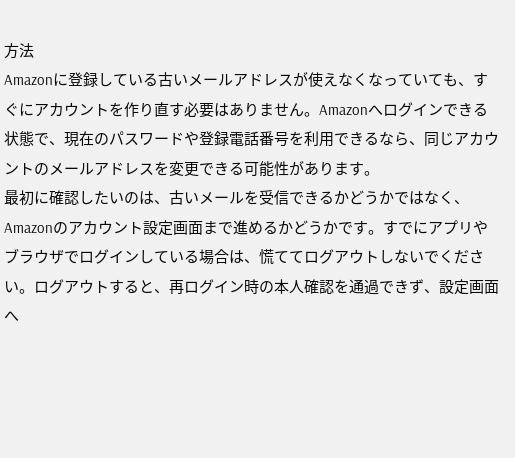方法
Amazonに登録している古いメールアドレスが使えなくなっていても、すぐにアカウントを作り直す必要はありません。Amazonへログインできる状態で、現在のパスワードや登録電話番号を利用できるなら、同じアカウントのメールアドレスを変更できる可能性があります。
最初に確認したいのは、古いメールを受信できるかどうかではなく、Amazonのアカウント設定画面まで進めるかどうかです。すでにアプリやブラウザでログインしている場合は、慌ててログアウトしないでください。ログアウトすると、再ログイン時の本人確認を通過できず、設定画面へ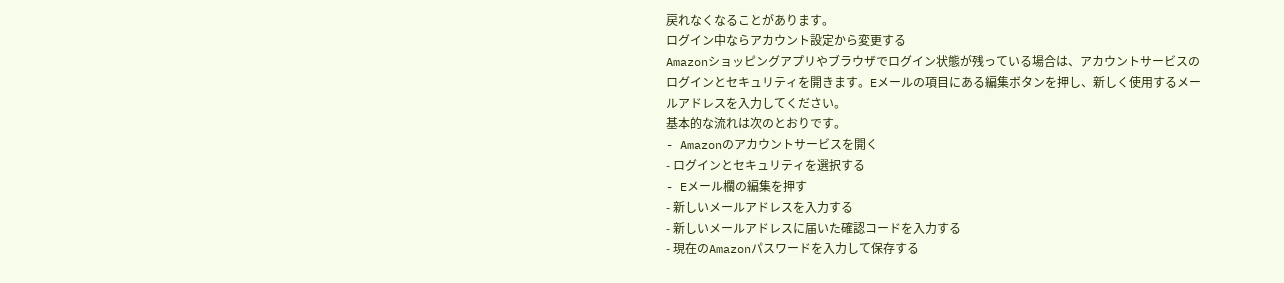戻れなくなることがあります。
ログイン中ならアカウント設定から変更する
Amazonショッピングアプリやブラウザでログイン状態が残っている場合は、アカウントサービスのログインとセキュリティを開きます。Eメールの項目にある編集ボタンを押し、新しく使用するメールアドレスを入力してください。
基本的な流れは次のとおりです。
- Amazonのアカウントサービスを開く
- ログインとセキュリティを選択する
- Eメール欄の編集を押す
- 新しいメールアドレスを入力する
- 新しいメールアドレスに届いた確認コードを入力する
- 現在のAmazonパスワードを入力して保存する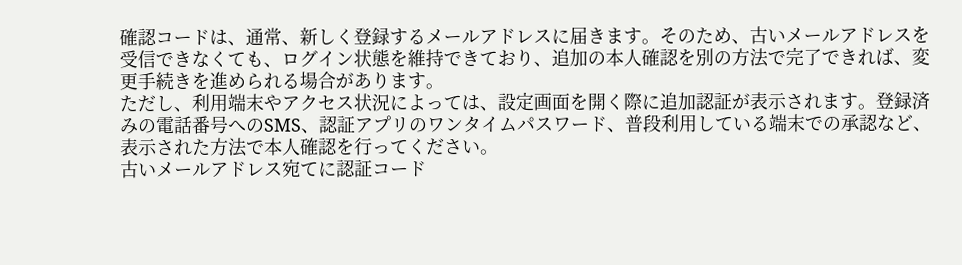確認コードは、通常、新しく登録するメールアドレスに届きます。そのため、古いメールアドレスを受信できなくても、ログイン状態を維持できており、追加の本人確認を別の方法で完了できれば、変更手続きを進められる場合があります。
ただし、利用端末やアクセス状況によっては、設定画面を開く際に追加認証が表示されます。登録済みの電話番号へのSMS、認証アプリのワンタイムパスワード、普段利用している端末での承認など、表示された方法で本人確認を行ってください。
古いメールアドレス宛てに認証コード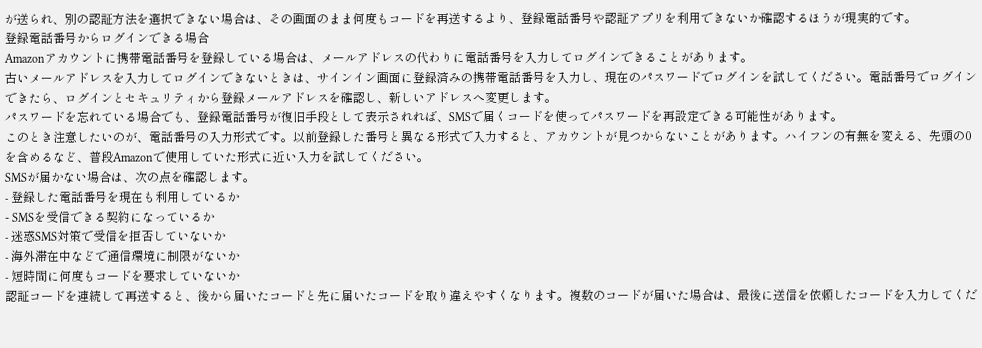が送られ、別の認証方法を選択できない場合は、その画面のまま何度もコードを再送するより、登録電話番号や認証アプリを利用できないか確認するほうが現実的です。
登録電話番号からログインできる場合
Amazonアカウントに携帯電話番号を登録している場合は、メールアドレスの代わりに電話番号を入力してログインできることがあります。
古いメールアドレスを入力してログインできないときは、サインイン画面に登録済みの携帯電話番号を入力し、現在のパスワードでログインを試してください。電話番号でログインできたら、ログインとセキュリティから登録メールアドレスを確認し、新しいアドレスへ変更します。
パスワードを忘れている場合でも、登録電話番号が復旧手段として表示されれば、SMSで届くコードを使ってパスワードを再設定できる可能性があります。
このとき注意したいのが、電話番号の入力形式です。以前登録した番号と異なる形式で入力すると、アカウントが見つからないことがあります。ハイフンの有無を変える、先頭の0を含めるなど、普段Amazonで使用していた形式に近い入力を試してください。
SMSが届かない場合は、次の点を確認します。
- 登録した電話番号を現在も利用しているか
- SMSを受信できる契約になっているか
- 迷惑SMS対策で受信を拒否していないか
- 海外滞在中などで通信環境に制限がないか
- 短時間に何度もコードを要求していないか
認証コードを連続して再送すると、後から届いたコードと先に届いたコードを取り違えやすくなります。複数のコードが届いた場合は、最後に送信を依頼したコードを入力してくだ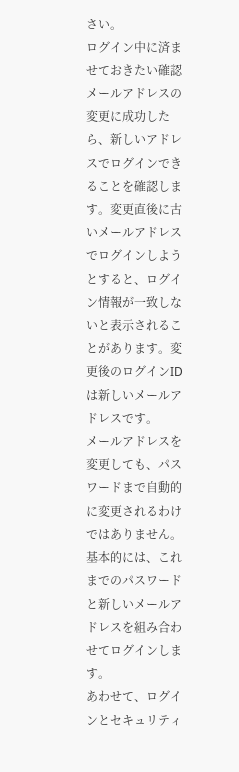さい。
ログイン中に済ませておきたい確認
メールアドレスの変更に成功したら、新しいアドレスでログインできることを確認します。変更直後に古いメールアドレスでログインしようとすると、ログイン情報が一致しないと表示されることがあります。変更後のログインIDは新しいメールアドレスです。
メールアドレスを変更しても、パスワードまで自動的に変更されるわけではありません。基本的には、これまでのパスワードと新しいメールアドレスを組み合わせてログインします。
あわせて、ログインとセキュリティ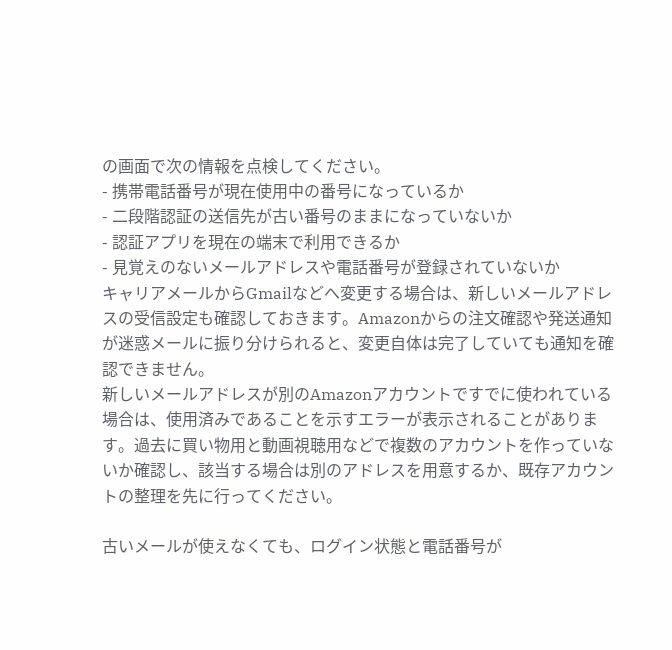の画面で次の情報を点検してください。
- 携帯電話番号が現在使用中の番号になっているか
- 二段階認証の送信先が古い番号のままになっていないか
- 認証アプリを現在の端末で利用できるか
- 見覚えのないメールアドレスや電話番号が登録されていないか
キャリアメールからGmailなどへ変更する場合は、新しいメールアドレスの受信設定も確認しておきます。Amazonからの注文確認や発送通知が迷惑メールに振り分けられると、変更自体は完了していても通知を確認できません。
新しいメールアドレスが別のAmazonアカウントですでに使われている場合は、使用済みであることを示すエラーが表示されることがあります。過去に買い物用と動画視聴用などで複数のアカウントを作っていないか確認し、該当する場合は別のアドレスを用意するか、既存アカウントの整理を先に行ってください。

古いメールが使えなくても、ログイン状態と電話番号が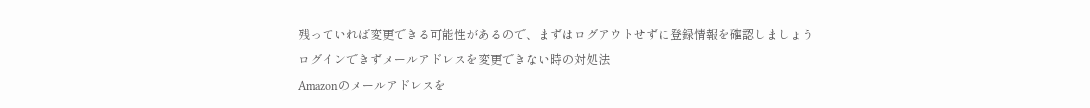残っていれば変更できる可能性があるので、まずはログアウトせずに登録情報を確認しましょう
ログインできずメールアドレスを変更できない時の対処法
Amazonのメールアドレスを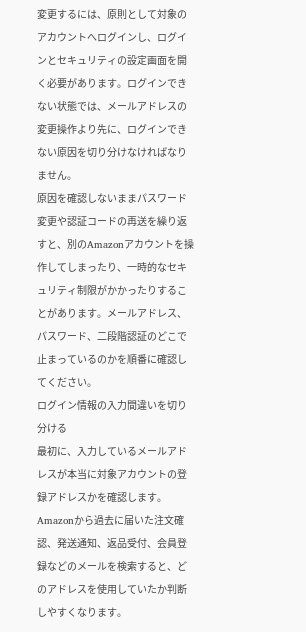変更するには、原則として対象のアカウントへログインし、ログインとセキュリティの設定画面を開く必要があります。ログインできない状態では、メールアドレスの変更操作より先に、ログインできない原因を切り分けなければなりません。
原因を確認しないままパスワード変更や認証コードの再送を繰り返すと、別のAmazonアカウントを操作してしまったり、一時的なセキュリティ制限がかかったりすることがあります。メールアドレス、パスワード、二段階認証のどこで止まっているのかを順番に確認してください。
ログイン情報の入力間違いを切り分ける
最初に、入力しているメールアドレスが本当に対象アカウントの登録アドレスかを確認します。Amazonから過去に届いた注文確認、発送通知、返品受付、会員登録などのメールを検索すると、どのアドレスを使用していたか判断しやすくなります。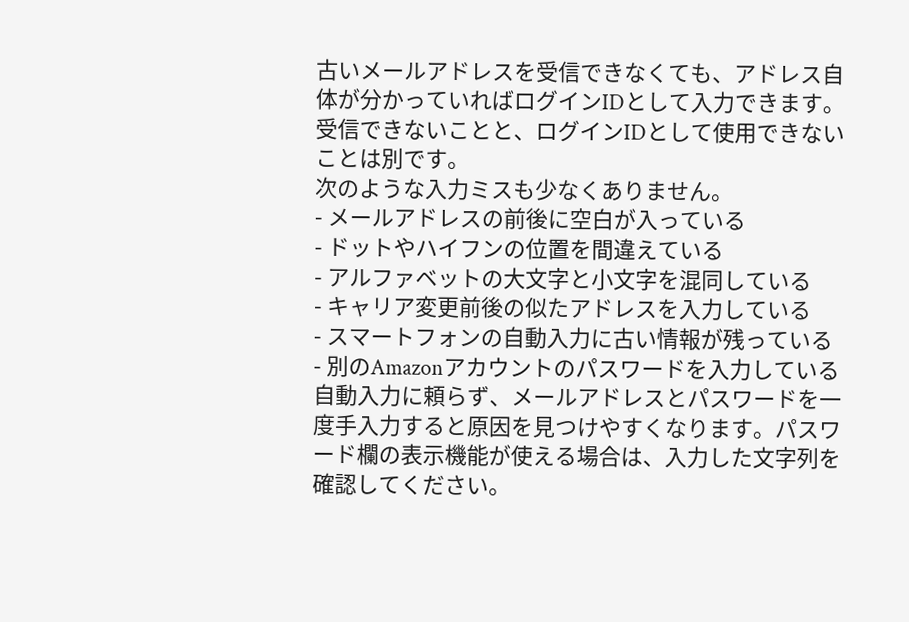古いメールアドレスを受信できなくても、アドレス自体が分かっていればログインIDとして入力できます。受信できないことと、ログインIDとして使用できないことは別です。
次のような入力ミスも少なくありません。
- メールアドレスの前後に空白が入っている
- ドットやハイフンの位置を間違えている
- アルファベットの大文字と小文字を混同している
- キャリア変更前後の似たアドレスを入力している
- スマートフォンの自動入力に古い情報が残っている
- 別のAmazonアカウントのパスワードを入力している
自動入力に頼らず、メールアドレスとパスワードを一度手入力すると原因を見つけやすくなります。パスワード欄の表示機能が使える場合は、入力した文字列を確認してください。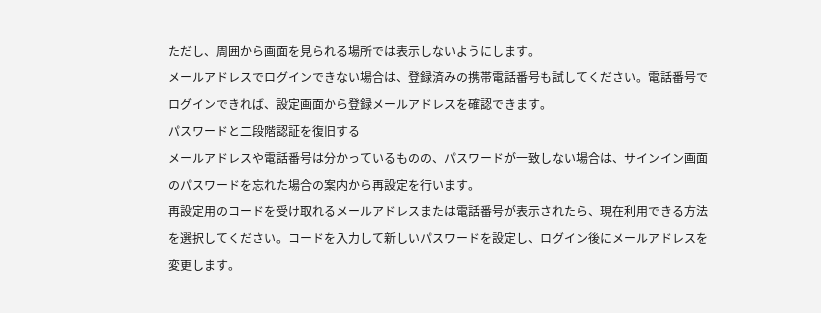ただし、周囲から画面を見られる場所では表示しないようにします。
メールアドレスでログインできない場合は、登録済みの携帯電話番号も試してください。電話番号でログインできれば、設定画面から登録メールアドレスを確認できます。
パスワードと二段階認証を復旧する
メールアドレスや電話番号は分かっているものの、パスワードが一致しない場合は、サインイン画面のパスワードを忘れた場合の案内から再設定を行います。
再設定用のコードを受け取れるメールアドレスまたは電話番号が表示されたら、現在利用できる方法を選択してください。コードを入力して新しいパスワードを設定し、ログイン後にメールアドレスを変更します。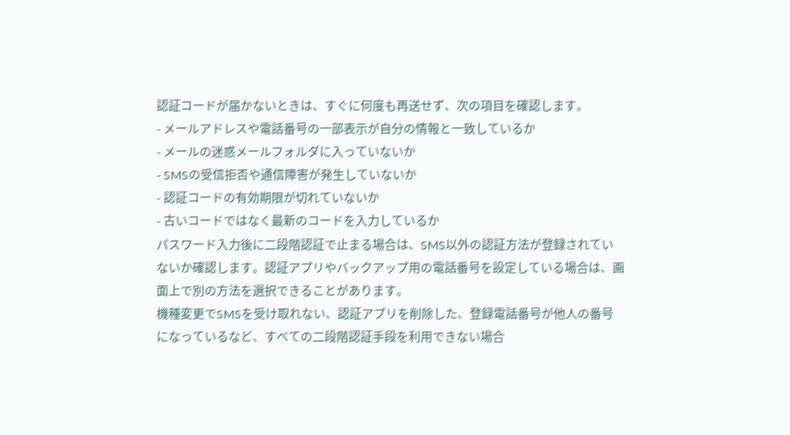認証コードが届かないときは、すぐに何度も再送せず、次の項目を確認します。
- メールアドレスや電話番号の一部表示が自分の情報と一致しているか
- メールの迷惑メールフォルダに入っていないか
- SMSの受信拒否や通信障害が発生していないか
- 認証コードの有効期限が切れていないか
- 古いコードではなく最新のコードを入力しているか
パスワード入力後に二段階認証で止まる場合は、SMS以外の認証方法が登録されていないか確認します。認証アプリやバックアップ用の電話番号を設定している場合は、画面上で別の方法を選択できることがあります。
機種変更でSMSを受け取れない、認証アプリを削除した、登録電話番号が他人の番号になっているなど、すべての二段階認証手段を利用できない場合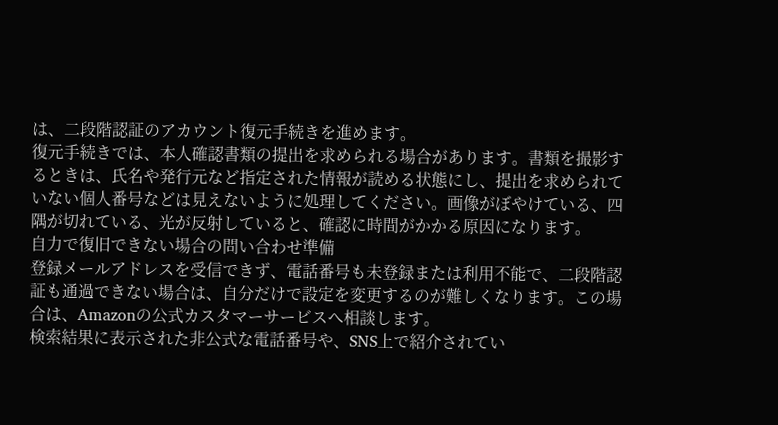は、二段階認証のアカウント復元手続きを進めます。
復元手続きでは、本人確認書類の提出を求められる場合があります。書類を撮影するときは、氏名や発行元など指定された情報が読める状態にし、提出を求められていない個人番号などは見えないように処理してください。画像がぼやけている、四隅が切れている、光が反射していると、確認に時間がかかる原因になります。
自力で復旧できない場合の問い合わせ準備
登録メールアドレスを受信できず、電話番号も未登録または利用不能で、二段階認証も通過できない場合は、自分だけで設定を変更するのが難しくなります。この場合は、Amazonの公式カスタマーサービスへ相談します。
検索結果に表示された非公式な電話番号や、SNS上で紹介されてい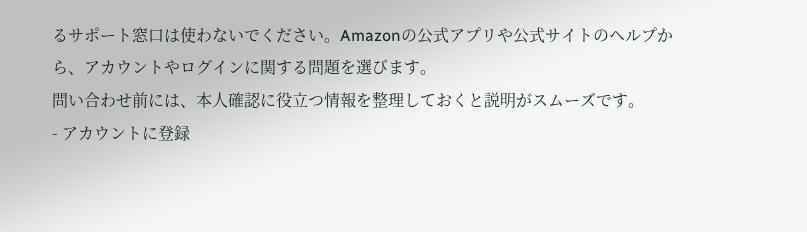るサポート窓口は使わないでください。Amazonの公式アプリや公式サイトのヘルプから、アカウントやログインに関する問題を選びます。
問い合わせ前には、本人確認に役立つ情報を整理しておくと説明がスムーズです。
- アカウントに登録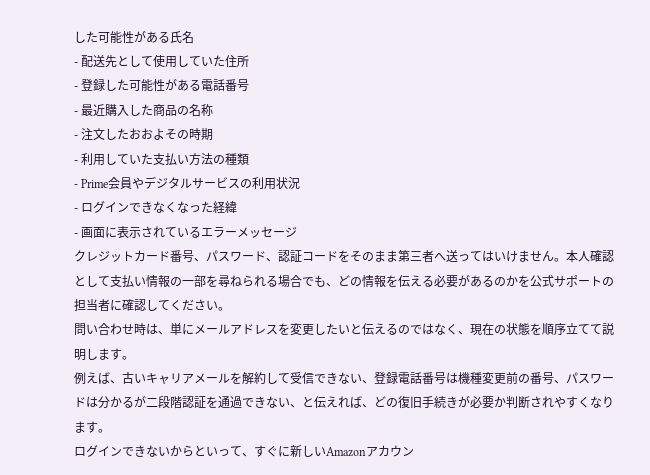した可能性がある氏名
- 配送先として使用していた住所
- 登録した可能性がある電話番号
- 最近購入した商品の名称
- 注文したおおよその時期
- 利用していた支払い方法の種類
- Prime会員やデジタルサービスの利用状況
- ログインできなくなった経緯
- 画面に表示されているエラーメッセージ
クレジットカード番号、パスワード、認証コードをそのまま第三者へ送ってはいけません。本人確認として支払い情報の一部を尋ねられる場合でも、どの情報を伝える必要があるのかを公式サポートの担当者に確認してください。
問い合わせ時は、単にメールアドレスを変更したいと伝えるのではなく、現在の状態を順序立てて説明します。
例えば、古いキャリアメールを解約して受信できない、登録電話番号は機種変更前の番号、パスワードは分かるが二段階認証を通過できない、と伝えれば、どの復旧手続きが必要か判断されやすくなります。
ログインできないからといって、すぐに新しいAmazonアカウン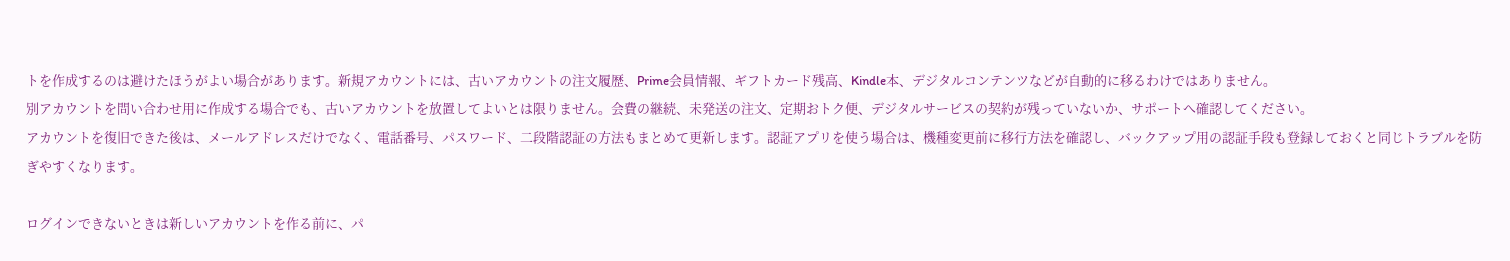トを作成するのは避けたほうがよい場合があります。新規アカウントには、古いアカウントの注文履歴、Prime会員情報、ギフトカード残高、Kindle本、デジタルコンテンツなどが自動的に移るわけではありません。
別アカウントを問い合わせ用に作成する場合でも、古いアカウントを放置してよいとは限りません。会費の継続、未発送の注文、定期おトク便、デジタルサービスの契約が残っていないか、サポートへ確認してください。
アカウントを復旧できた後は、メールアドレスだけでなく、電話番号、パスワード、二段階認証の方法もまとめて更新します。認証アプリを使う場合は、機種変更前に移行方法を確認し、バックアップ用の認証手段も登録しておくと同じトラブルを防ぎやすくなります。

ログインできないときは新しいアカウントを作る前に、パ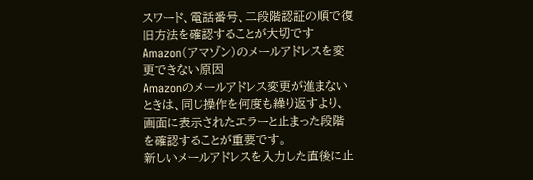スワード、電話番号、二段階認証の順で復旧方法を確認することが大切です
Amazon(アマゾン)のメールアドレスを変更できない原因
Amazonのメールアドレス変更が進まないときは、同じ操作を何度も繰り返すより、画面に表示されたエラーと止まった段階を確認することが重要です。
新しいメールアドレスを入力した直後に止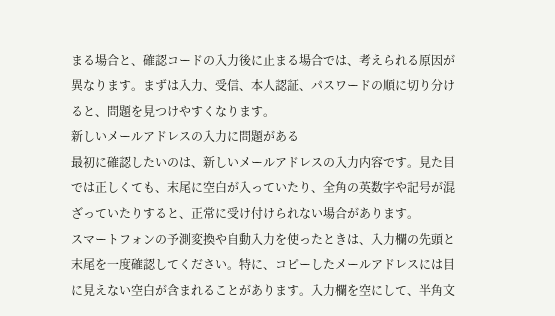まる場合と、確認コードの入力後に止まる場合では、考えられる原因が異なります。まずは入力、受信、本人認証、パスワードの順に切り分けると、問題を見つけやすくなります。
新しいメールアドレスの入力に問題がある
最初に確認したいのは、新しいメールアドレスの入力内容です。見た目では正しくても、末尾に空白が入っていたり、全角の英数字や記号が混ざっていたりすると、正常に受け付けられない場合があります。
スマートフォンの予測変換や自動入力を使ったときは、入力欄の先頭と末尾を一度確認してください。特に、コピーしたメールアドレスには目に見えない空白が含まれることがあります。入力欄を空にして、半角文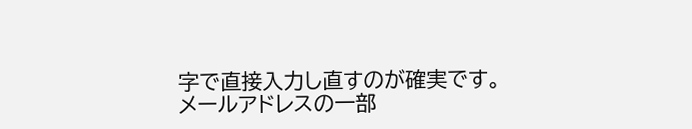字で直接入力し直すのが確実です。
メールアドレスの一部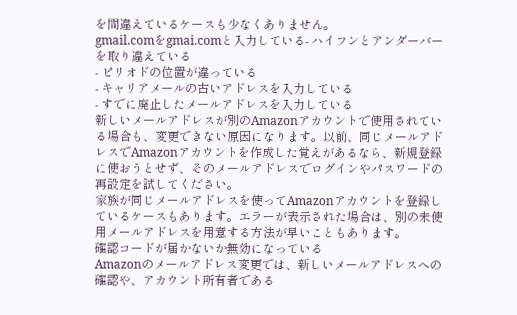を間違えているケースも少なくありません。
gmail.comをgmai.comと入力している- ハイフンとアンダーバーを取り違えている
- ピリオドの位置が違っている
- キャリアメールの古いアドレスを入力している
- すでに廃止したメールアドレスを入力している
新しいメールアドレスが別のAmazonアカウントで使用されている場合も、変更できない原因になります。以前、同じメールアドレスでAmazonアカウントを作成した覚えがあるなら、新規登録に使おうとせず、そのメールアドレスでログインやパスワードの再設定を試してください。
家族が同じメールアドレスを使ってAmazonアカウントを登録しているケースもあります。エラーが表示された場合は、別の未使用メールアドレスを用意する方法が早いこともあります。
確認コードが届かないか無効になっている
Amazonのメールアドレス変更では、新しいメールアドレスへの確認や、アカウント所有者である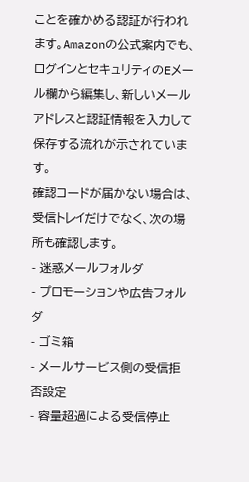ことを確かめる認証が行われます。Amazonの公式案内でも、ログインとセキュリティのEメール欄から編集し、新しいメールアドレスと認証情報を入力して保存する流れが示されています。
確認コードが届かない場合は、受信トレイだけでなく、次の場所も確認します。
- 迷惑メールフォルダ
- プロモーションや広告フォルダ
- ゴミ箱
- メールサービス側の受信拒否設定
- 容量超過による受信停止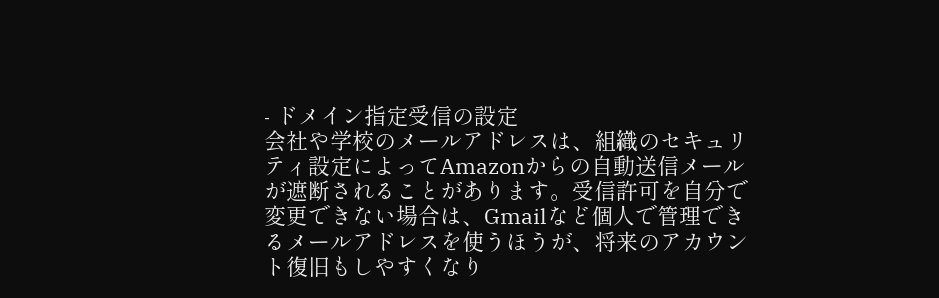- ドメイン指定受信の設定
会社や学校のメールアドレスは、組織のセキュリティ設定によってAmazonからの自動送信メールが遮断されることがあります。受信許可を自分で変更できない場合は、Gmailなど個人で管理できるメールアドレスを使うほうが、将来のアカウント復旧もしやすくなり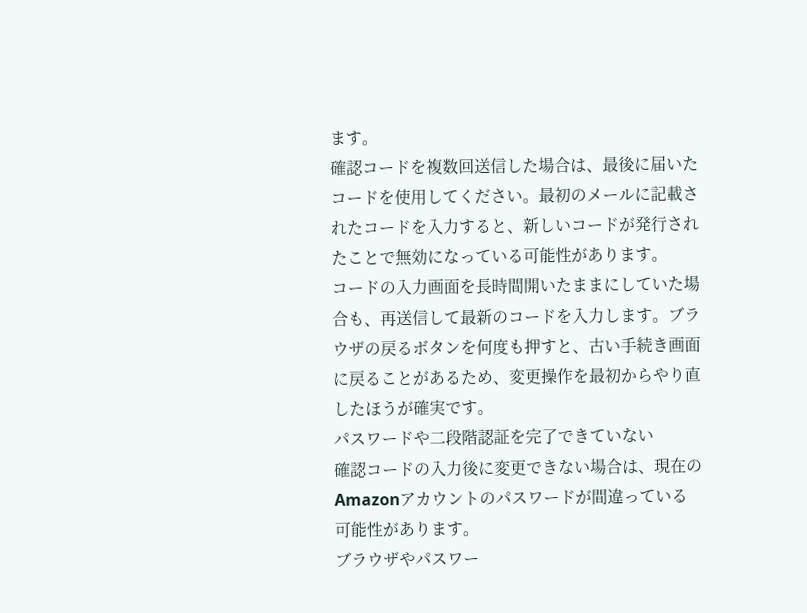ます。
確認コードを複数回送信した場合は、最後に届いたコードを使用してください。最初のメールに記載されたコードを入力すると、新しいコードが発行されたことで無効になっている可能性があります。
コードの入力画面を長時間開いたままにしていた場合も、再送信して最新のコードを入力します。ブラウザの戻るボタンを何度も押すと、古い手続き画面に戻ることがあるため、変更操作を最初からやり直したほうが確実です。
パスワードや二段階認証を完了できていない
確認コードの入力後に変更できない場合は、現在のAmazonアカウントのパスワードが間違っている可能性があります。
ブラウザやパスワー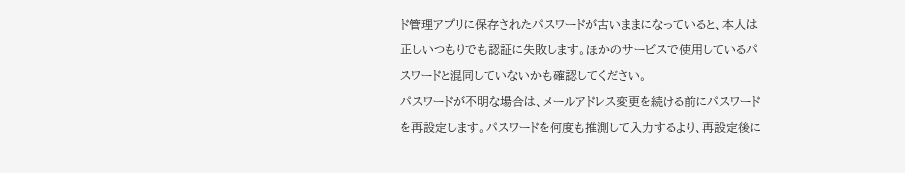ド管理アプリに保存されたパスワードが古いままになっていると、本人は正しいつもりでも認証に失敗します。ほかのサービスで使用しているパスワードと混同していないかも確認してください。
パスワードが不明な場合は、メールアドレス変更を続ける前にパスワードを再設定します。パスワードを何度も推測して入力するより、再設定後に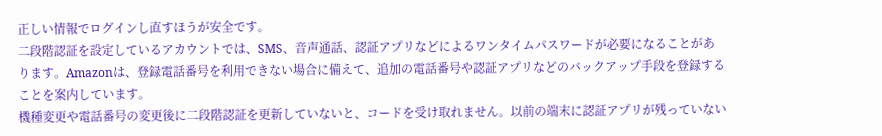正しい情報でログインし直すほうが安全です。
二段階認証を設定しているアカウントでは、SMS、音声通話、認証アプリなどによるワンタイムパスワードが必要になることがあります。Amazonは、登録電話番号を利用できない場合に備えて、追加の電話番号や認証アプリなどのバックアップ手段を登録することを案内しています。
機種変更や電話番号の変更後に二段階認証を更新していないと、コードを受け取れません。以前の端末に認証アプリが残っていない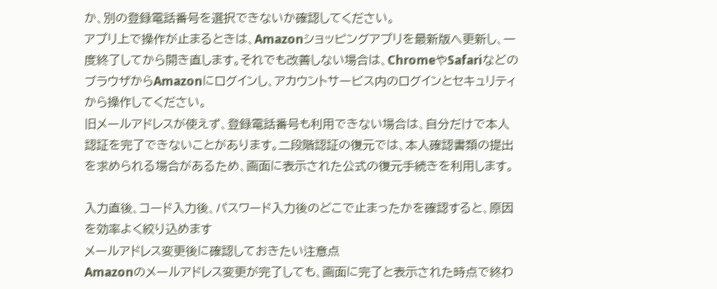か、別の登録電話番号を選択できないか確認してください。
アプリ上で操作が止まるときは、Amazonショッピングアプリを最新版へ更新し、一度終了してから開き直します。それでも改善しない場合は、ChromeやSafariなどのブラウザからAmazonにログインし、アカウントサービス内のログインとセキュリティから操作してください。
旧メールアドレスが使えず、登録電話番号も利用できない場合は、自分だけで本人認証を完了できないことがあります。二段階認証の復元では、本人確認書類の提出を求められる場合があるため、画面に表示された公式の復元手続きを利用します。

入力直後、コード入力後、パスワード入力後のどこで止まったかを確認すると、原因を効率よく絞り込めます
メールアドレス変更後に確認しておきたい注意点
Amazonのメールアドレス変更が完了しても、画面に完了と表示された時点で終わ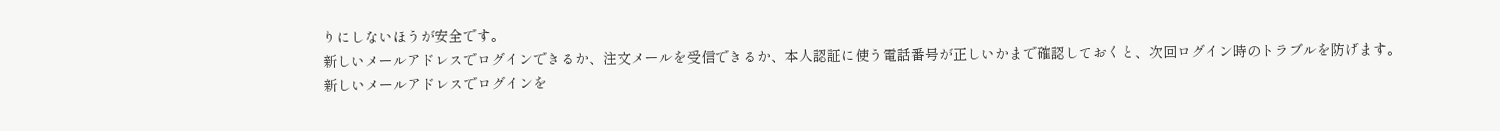りにしないほうが安全です。
新しいメールアドレスでログインできるか、注文メールを受信できるか、本人認証に使う電話番号が正しいかまで確認しておくと、次回ログイン時のトラブルを防げます。
新しいメールアドレスでログインを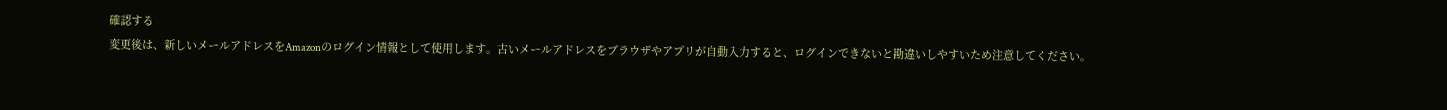確認する
変更後は、新しいメールアドレスをAmazonのログイン情報として使用します。古いメールアドレスをブラウザやアプリが自動入力すると、ログインできないと勘違いしやすいため注意してください。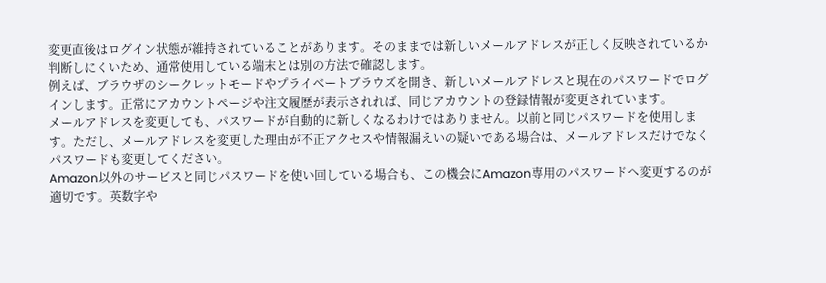変更直後はログイン状態が維持されていることがあります。そのままでは新しいメールアドレスが正しく反映されているか判断しにくいため、通常使用している端末とは別の方法で確認します。
例えば、ブラウザのシークレットモードやプライベートブラウズを開き、新しいメールアドレスと現在のパスワードでログインします。正常にアカウントページや注文履歴が表示されれば、同じアカウントの登録情報が変更されています。
メールアドレスを変更しても、パスワードが自動的に新しくなるわけではありません。以前と同じパスワードを使用します。ただし、メールアドレスを変更した理由が不正アクセスや情報漏えいの疑いである場合は、メールアドレスだけでなくパスワードも変更してください。
Amazon以外のサービスと同じパスワードを使い回している場合も、この機会にAmazon専用のパスワードへ変更するのが適切です。英数字や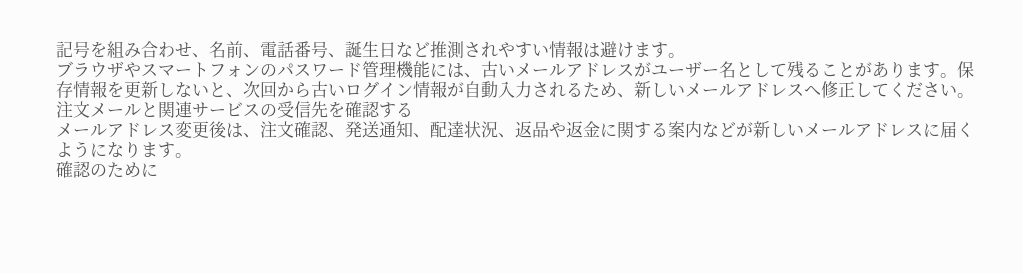記号を組み合わせ、名前、電話番号、誕生日など推測されやすい情報は避けます。
ブラウザやスマートフォンのパスワード管理機能には、古いメールアドレスがユーザー名として残ることがあります。保存情報を更新しないと、次回から古いログイン情報が自動入力されるため、新しいメールアドレスへ修正してください。
注文メールと関連サービスの受信先を確認する
メールアドレス変更後は、注文確認、発送通知、配達状況、返品や返金に関する案内などが新しいメールアドレスに届くようになります。
確認のために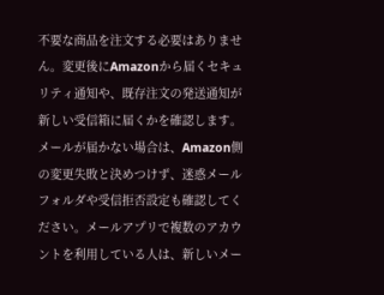不要な商品を注文する必要はありません。変更後にAmazonから届くセキュリティ通知や、既存注文の発送通知が新しい受信箱に届くかを確認します。
メールが届かない場合は、Amazon側の変更失敗と決めつけず、迷惑メールフォルダや受信拒否設定も確認してください。メールアプリで複数のアカウントを利用している人は、新しいメー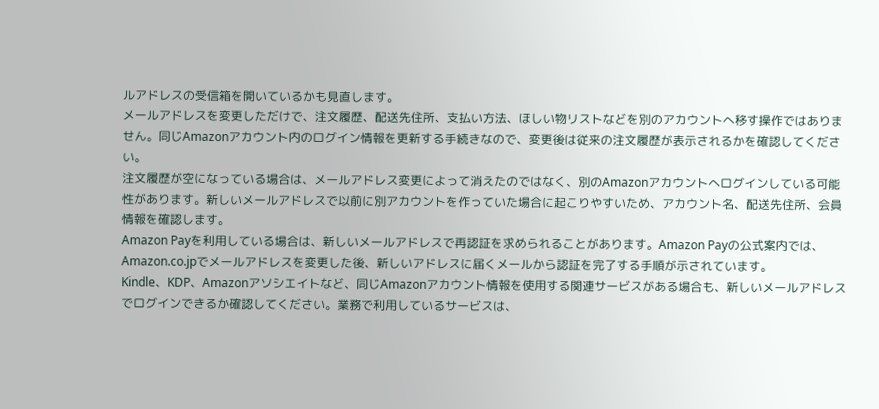ルアドレスの受信箱を開いているかも見直します。
メールアドレスを変更しただけで、注文履歴、配送先住所、支払い方法、ほしい物リストなどを別のアカウントへ移す操作ではありません。同じAmazonアカウント内のログイン情報を更新する手続きなので、変更後は従来の注文履歴が表示されるかを確認してください。
注文履歴が空になっている場合は、メールアドレス変更によって消えたのではなく、別のAmazonアカウントへログインしている可能性があります。新しいメールアドレスで以前に別アカウントを作っていた場合に起こりやすいため、アカウント名、配送先住所、会員情報を確認します。
Amazon Payを利用している場合は、新しいメールアドレスで再認証を求められることがあります。Amazon Payの公式案内では、Amazon.co.jpでメールアドレスを変更した後、新しいアドレスに届くメールから認証を完了する手順が示されています。
Kindle、KDP、Amazonアソシエイトなど、同じAmazonアカウント情報を使用する関連サービスがある場合も、新しいメールアドレスでログインできるか確認してください。業務で利用しているサービスは、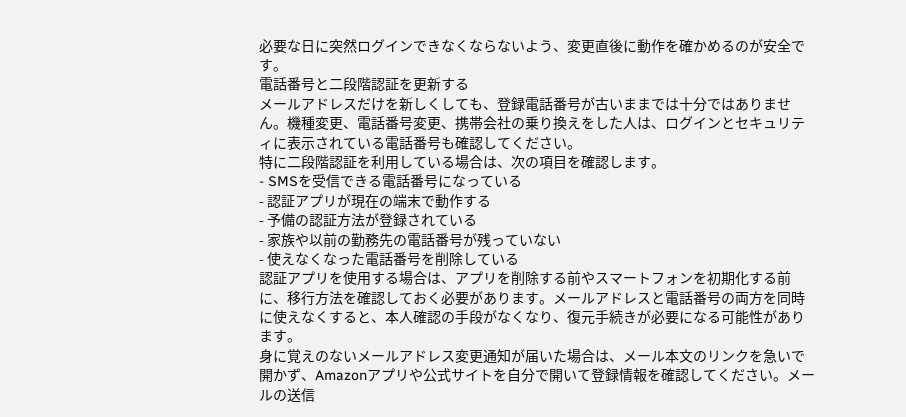必要な日に突然ログインできなくならないよう、変更直後に動作を確かめるのが安全です。
電話番号と二段階認証を更新する
メールアドレスだけを新しくしても、登録電話番号が古いままでは十分ではありません。機種変更、電話番号変更、携帯会社の乗り換えをした人は、ログインとセキュリティに表示されている電話番号も確認してください。
特に二段階認証を利用している場合は、次の項目を確認します。
- SMSを受信できる電話番号になっている
- 認証アプリが現在の端末で動作する
- 予備の認証方法が登録されている
- 家族や以前の勤務先の電話番号が残っていない
- 使えなくなった電話番号を削除している
認証アプリを使用する場合は、アプリを削除する前やスマートフォンを初期化する前に、移行方法を確認しておく必要があります。メールアドレスと電話番号の両方を同時に使えなくすると、本人確認の手段がなくなり、復元手続きが必要になる可能性があります。
身に覚えのないメールアドレス変更通知が届いた場合は、メール本文のリンクを急いで開かず、Amazonアプリや公式サイトを自分で開いて登録情報を確認してください。メールの送信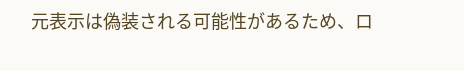元表示は偽装される可能性があるため、ロ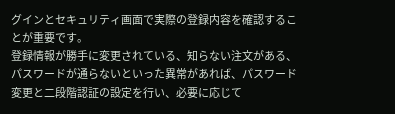グインとセキュリティ画面で実際の登録内容を確認することが重要です。
登録情報が勝手に変更されている、知らない注文がある、パスワードが通らないといった異常があれば、パスワード変更と二段階認証の設定を行い、必要に応じて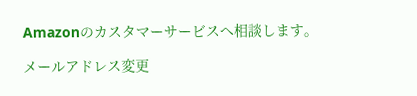Amazonのカスタマーサービスへ相談します。

メールアドレス変更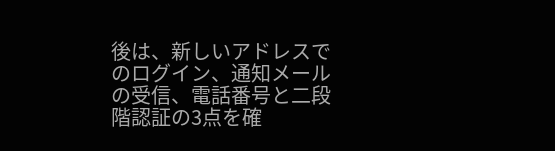後は、新しいアドレスでのログイン、通知メールの受信、電話番号と二段階認証の3点を確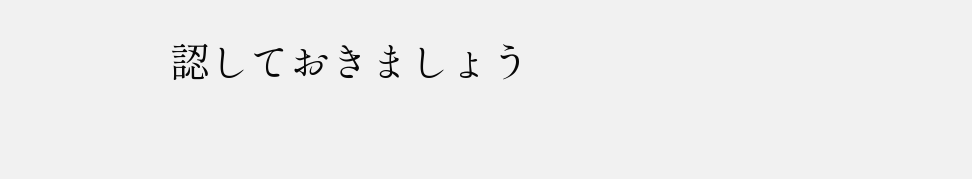認しておきましょう